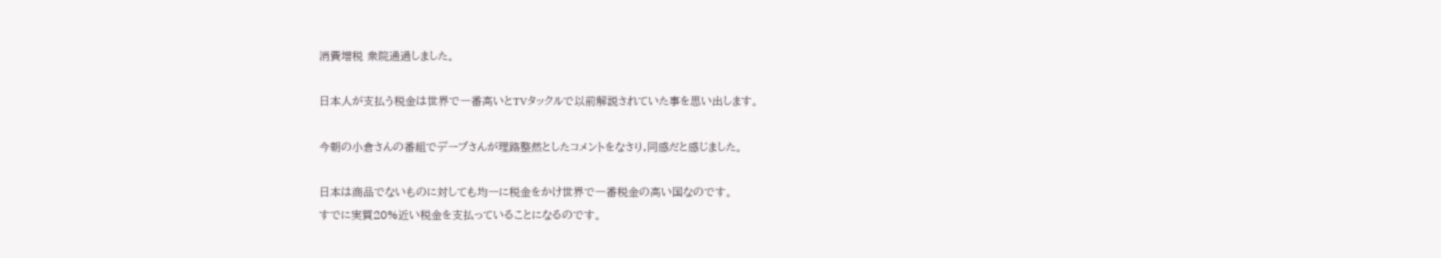消費増税 衆院通過しました。

日本人が支払う税金は世界で一番高いとTVタックルで以前解説されていた事を思い出します。

今朝の小倉さんの番組でデーブさんが理路整然としたコメントをなさり,同感だと感じました。

日本は商品でないものに対しても均一に税金をかけ世界で一番税金の高い国なのです。
すでに実質20%近い税金を支払っていることになるのです。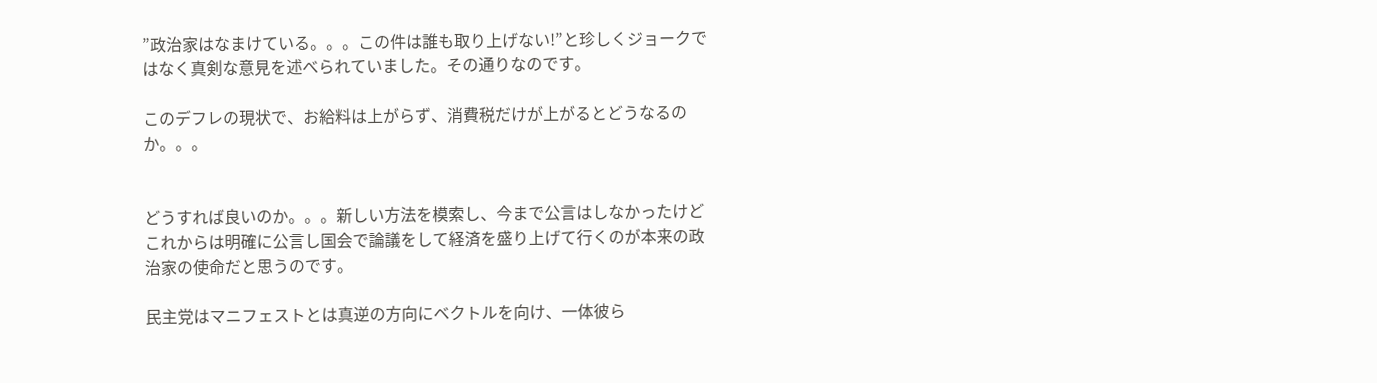”政治家はなまけている。。。この件は誰も取り上げない!”と珍しくジョークではなく真剣な意見を述べられていました。その通りなのです。

このデフレの現状で、お給料は上がらず、消費税だけが上がるとどうなるのか。。。


どうすれば良いのか。。。新しい方法を模索し、今まで公言はしなかったけどこれからは明確に公言し国会で論議をして経済を盛り上げて行くのが本来の政治家の使命だと思うのです。

民主党はマニフェストとは真逆の方向にベクトルを向け、一体彼ら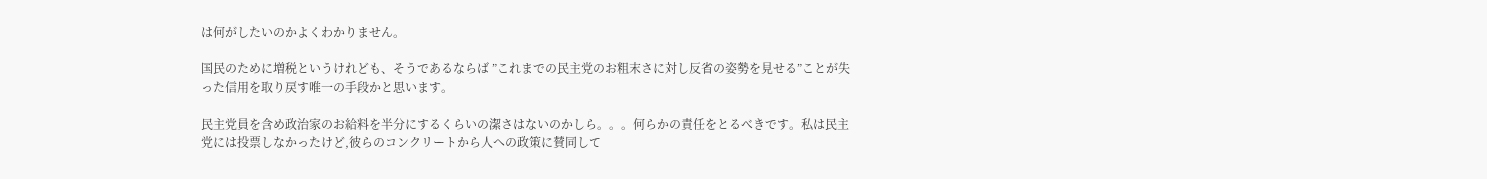は何がしたいのかよくわかりません。

国民のために増税というけれども、そうであるならば ”これまでの民主党のお粗末さに対し反省の姿勢を見せる”ことが失った信用を取り戻す唯一の手段かと思います。

民主党員を含め政治家のお給料を半分にするくらいの潔さはないのかしら。。。何らかの責任をとるべきです。私は民主党には投票しなかったけど,彼らのコンクリートから人への政策に賛同して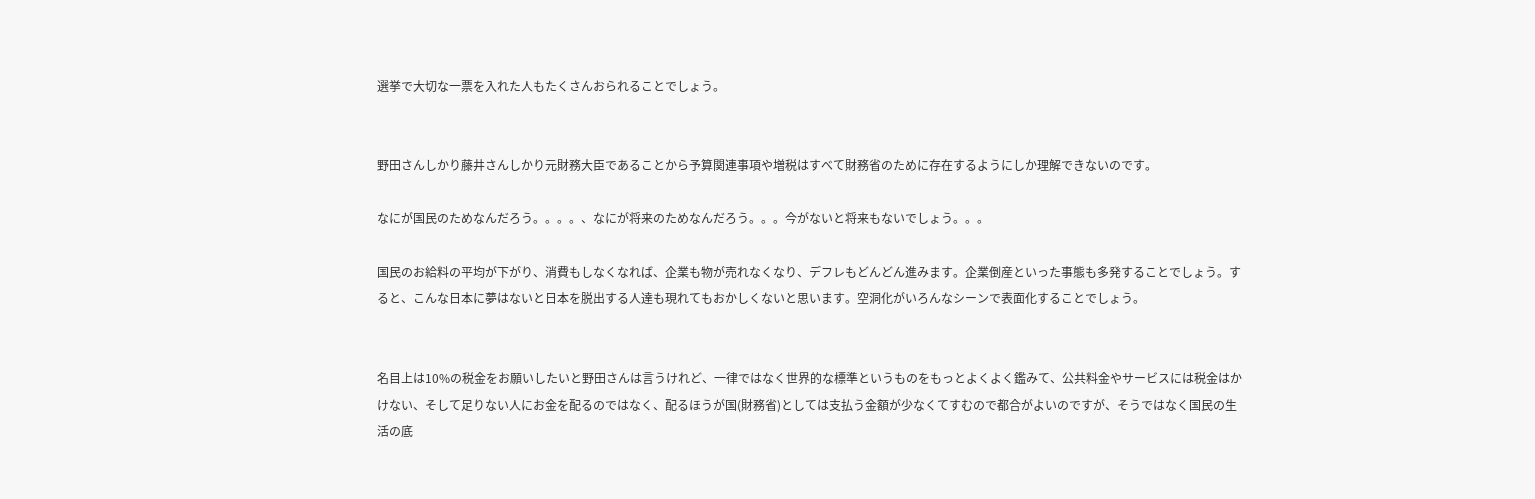選挙で大切な一票を入れた人もたくさんおられることでしょう。


野田さんしかり藤井さんしかり元財務大臣であることから予算関連事項や増税はすべて財務省のために存在するようにしか理解できないのです。

なにが国民のためなんだろう。。。。、なにが将来のためなんだろう。。。今がないと将来もないでしょう。。。

国民のお給料の平均が下がり、消費もしなくなれば、企業も物が売れなくなり、デフレもどんどん進みます。企業倒産といった事態も多発することでしょう。すると、こんな日本に夢はないと日本を脱出する人達も現れてもおかしくないと思います。空洞化がいろんなシーンで表面化することでしょう。


名目上は10%の税金をお願いしたいと野田さんは言うけれど、一律ではなく世界的な標準というものをもっとよくよく鑑みて、公共料金やサービスには税金はかけない、そして足りない人にお金を配るのではなく、配るほうが国(財務省)としては支払う金額が少なくてすむので都合がよいのですが、そうではなく国民の生活の底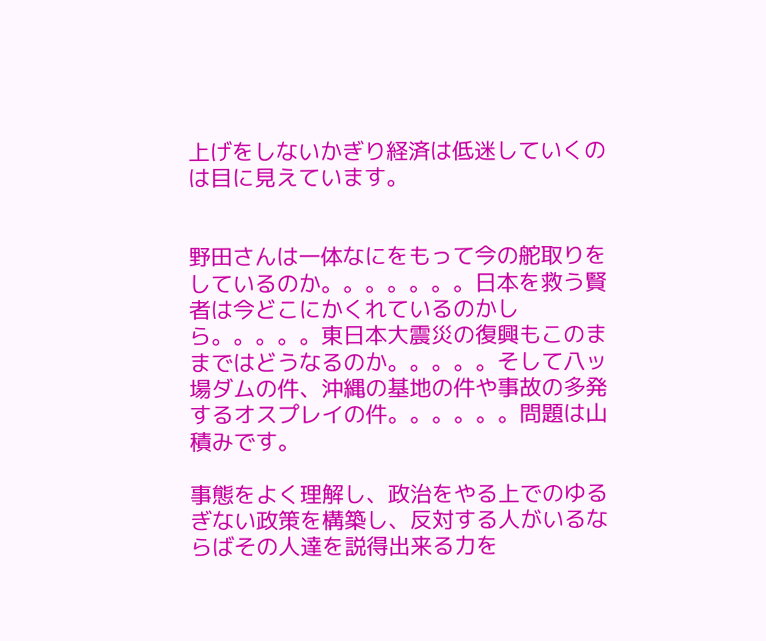上げをしないかぎり経済は低迷していくのは目に見えています。


野田さんは一体なにをもって今の舵取りをしているのか。。。。。。。日本を救う賢者は今どこにかくれているのかしら。。。。。東日本大震災の復興もこのままではどうなるのか。。。。。そして八ッ場ダムの件、沖縄の基地の件や事故の多発するオスプレイの件。。。。。。問題は山積みです。

事態をよく理解し、政治をやる上でのゆるぎない政策を構築し、反対する人がいるならばその人達を説得出来る力を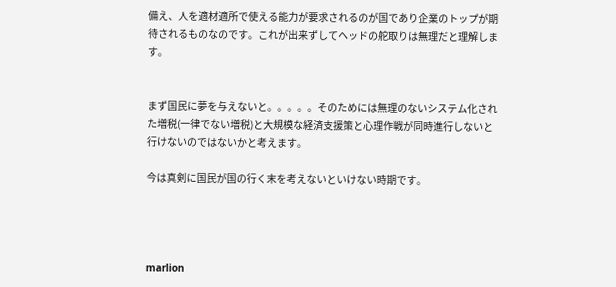備え、人を適材適所で使える能力が要求されるのが国であり企業のトップが期待されるものなのです。これが出来ずしてヘッドの舵取りは無理だと理解します。


まず国民に夢を与えないと。。。。。そのためには無理のないシステム化された増税(一律でない増税)と大規模な経済支援策と心理作戦が同時進行しないと行けないのではないかと考えます。

今は真剣に国民が国の行く末を考えないといけない時期です。




marlion